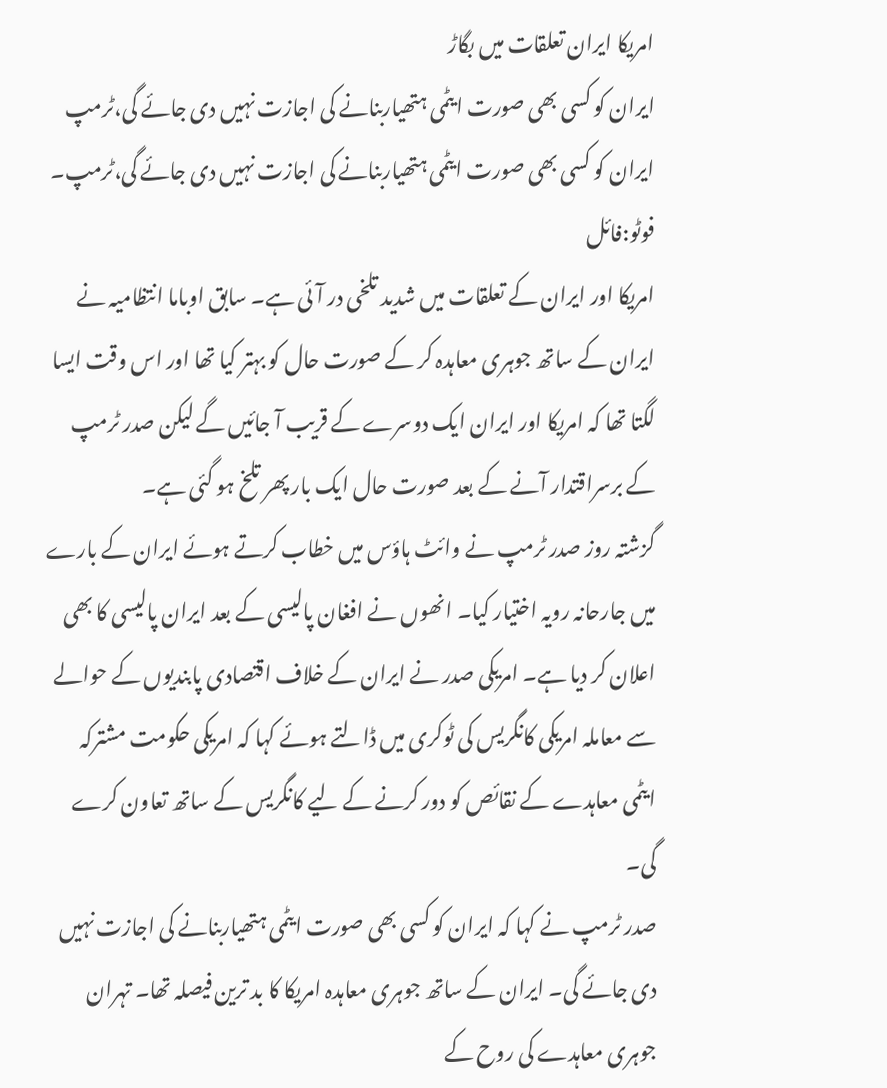امریکا ایران تعلقات میں بگاڑ
ایران کو کسی بھی صورت ایٹمی ہتھیاربنانے کی اجازت نہیں دی جائے گی،ٹرمپ
ایران کو کسی بھی صورت ایٹمی ہتھیاربنانے کی اجازت نہیں دی جائے گی،ٹرمپ۔ فوٹو:فائل
امریکا اور ایران کے تعلقات میں شدید تلخی در آئی ہے۔ سابق اوباما انتظامیہ نے ایران کے ساتھ جوہری معاہدہ کر کے صورت حال کو بہتر کیا تھا اور اس وقت ایسا لگتا تھا کہ امریکا اور ایران ایک دوسرے کے قریب آ جائیں گے لیکن صدر ٹرمپ کے برسراقتدار آنے کے بعد صورت حال ایک بار پھر تلخ ہو گئی ہے۔
گزشتہ روز صدر ٹرمپ نے وائٹ ہاؤس میں خطاب کرتے ہوئے ایران کے بارے میں جارحانہ رویہ اختیار کیا۔ انھوں نے افغان پالیسی کے بعد ایران پالیسی کا بھی اعلان کر دیا ہے۔ امریکی صدر نے ایران کے خلاف اقتصادی پابندیوں کے حوالے سے معاملہ امریکی کانگریس کی ٹوکری میں ڈالتے ہوئے کہا کہ امریکی حکومت مشترکہ ایٹمی معاہدے کے نقائص کو دور کرنے کے لیے کانگریس کے ساتھ تعاون کرے گی۔
صدر ٹرمپ نے کہا کہ ایران کو کسی بھی صورت ایٹمی ہتھیاربنانے کی اجازت نہیں دی جائے گی۔ ایران کے ساتھ جوہری معاہدہ امریکا کا بد ترین فیصلہ تھا۔ تہران جوہری معاہدے کی روح کے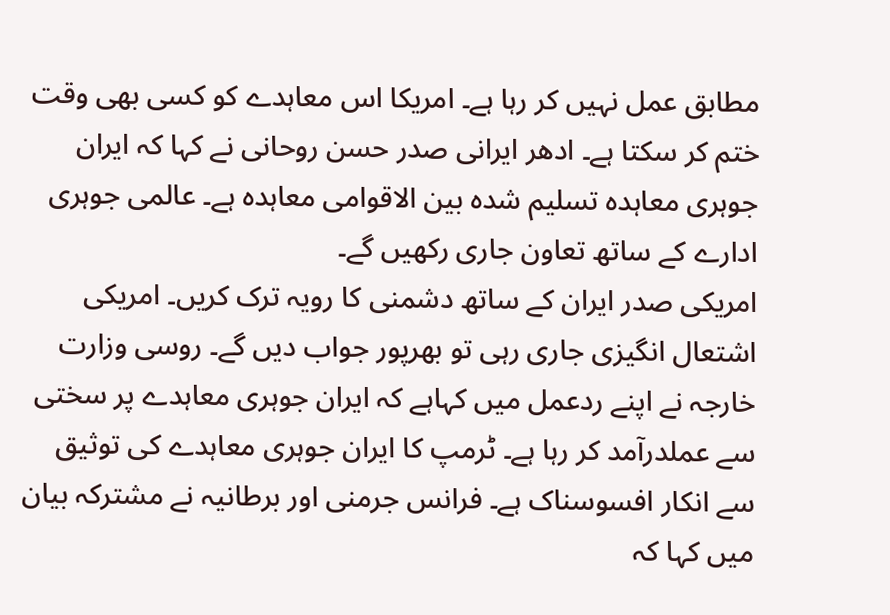مطابق عمل نہیں کر رہا ہے۔ امریکا اس معاہدے کو کسی بھی وقت ختم کر سکتا ہے۔ ادھر ایرانی صدر حسن روحانی نے کہا کہ ایران جوہری معاہدہ تسلیم شدہ بین الاقوامی معاہدہ ہے۔ عالمی جوہری ادارے کے ساتھ تعاون جاری رکھیں گے۔
امریکی صدر ایران کے ساتھ دشمنی کا رویہ ترک کریں۔ امریکی اشتعال انگیزی جاری رہی تو بھرپور جواب دیں گے۔ روسی وزارت خارجہ نے اپنے ردعمل میں کہاہے کہ ایران جوہری معاہدے پر سختی سے عملدرآمد کر رہا ہے۔ ٹرمپ کا ایران جوہری معاہدے کی توثیق سے انکار افسوسناک ہے۔ فرانس جرمنی اور برطانیہ نے مشترکہ بیان میں کہا کہ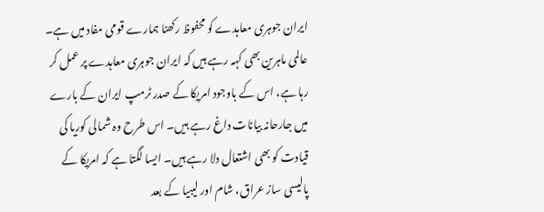ایران جوہری معاہدے کو محفوظ رکھنا ہمارے قومی مفاد میں ہے۔
عالمی ماہرین بھی کہہ رہے ہیں کہ ایران جوہری معاہدے پر عمل کر رہا ہے، اس کے باوجود امریکا کے صدر ٹرمپ ایران کے بارے میں جارحانہ بیانات داغ رہے ہیں۔ اس طرح وہ شمالی کوریا کی قیادت کو بھی اشتعال دلا رہے ہیں۔ ایسا لگتا ہے کہ امریکا کے پالیسی ساز عراق، شام اور لیبیا کے بعد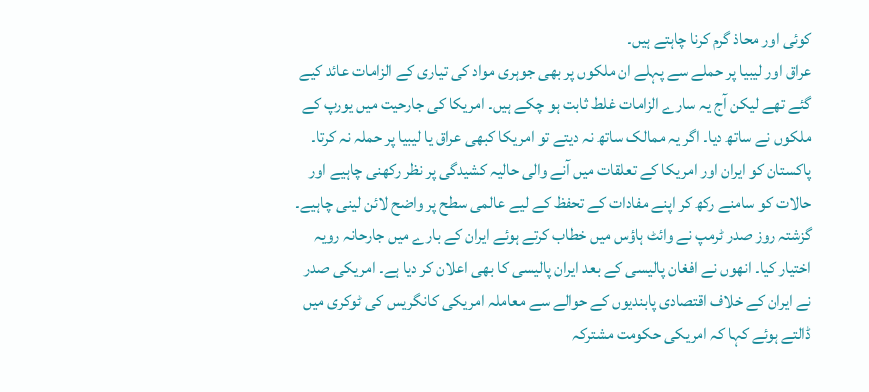کوئی اور محاذ گرم کرنا چاہتے ہیں۔
عراق اور لیبیا پر حملے سے پہلے ان ملکوں پر بھی جوہری مواد کی تیاری کے الزامات عائد کیے گئے تھے لیکن آج یہ سارے الزامات غلط ثابت ہو چکے ہیں۔ امریکا کی جارحیت میں یورپ کے ملکوں نے ساتھ دیا۔ اگر یہ ممالک ساتھ نہ دیتے تو امریکا کبھی عراق یا لیبیا پر حملہ نہ کرتا۔ پاکستان کو ایران اور امریکا کے تعلقات میں آنے والی حالیہ کشیدگی پر نظر رکھنی چاہیے اور حالات کو سامنے رکھ کر اپنے مفادات کے تحفظ کے لیے عالمی سطح پر واضح لائن لینی چاہیے۔
گزشتہ روز صدر ٹرمپ نے وائٹ ہاؤس میں خطاب کرتے ہوئے ایران کے بارے میں جارحانہ رویہ اختیار کیا۔ انھوں نے افغان پالیسی کے بعد ایران پالیسی کا بھی اعلان کر دیا ہے۔ امریکی صدر نے ایران کے خلاف اقتصادی پابندیوں کے حوالے سے معاملہ امریکی کانگریس کی ٹوکری میں ڈالتے ہوئے کہا کہ امریکی حکومت مشترکہ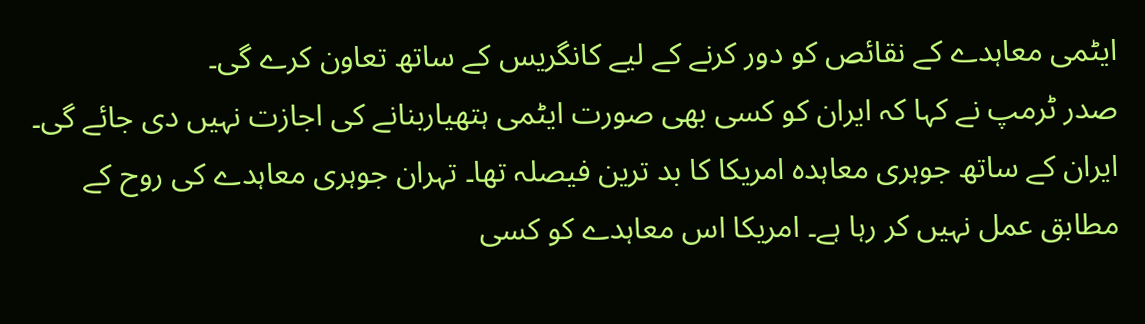ایٹمی معاہدے کے نقائص کو دور کرنے کے لیے کانگریس کے ساتھ تعاون کرے گی۔
صدر ٹرمپ نے کہا کہ ایران کو کسی بھی صورت ایٹمی ہتھیاربنانے کی اجازت نہیں دی جائے گی۔ ایران کے ساتھ جوہری معاہدہ امریکا کا بد ترین فیصلہ تھا۔ تہران جوہری معاہدے کی روح کے مطابق عمل نہیں کر رہا ہے۔ امریکا اس معاہدے کو کسی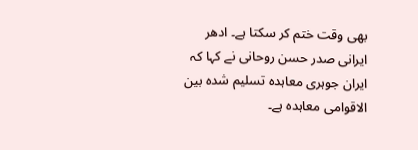بھی وقت ختم کر سکتا ہے۔ ادھر ایرانی صدر حسن روحانی نے کہا کہ ایران جوہری معاہدہ تسلیم شدہ بین الاقوامی معاہدہ ہے۔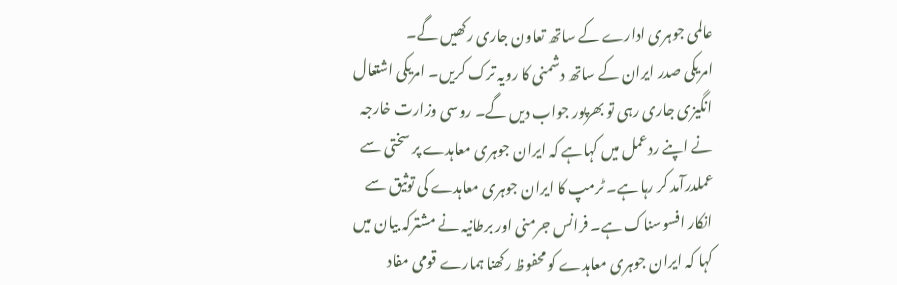عالمی جوہری ادارے کے ساتھ تعاون جاری رکھیں گے۔
امریکی صدر ایران کے ساتھ دشمنی کا رویہ ترک کریں۔ امریکی اشتعال انگیزی جاری رہی تو بھرپور جواب دیں گے۔ روسی وزارت خارجہ نے اپنے ردعمل میں کہاہے کہ ایران جوہری معاہدے پر سختی سے عملدرآمد کر رہا ہے۔ ٹرمپ کا ایران جوہری معاہدے کی توثیق سے انکار افسوسناک ہے۔ فرانس جرمنی اور برطانیہ نے مشترکہ بیان میں کہا کہ ایران جوہری معاہدے کو محفوظ رکھنا ہمارے قومی مفاد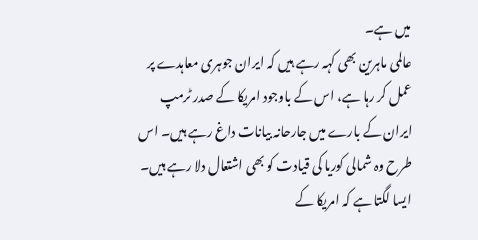میں ہے۔
عالمی ماہرین بھی کہہ رہے ہیں کہ ایران جوہری معاہدے پر عمل کر رہا ہے، اس کے باوجود امریکا کے صدر ٹرمپ ایران کے بارے میں جارحانہ بیانات داغ رہے ہیں۔ اس طرح وہ شمالی کوریا کی قیادت کو بھی اشتعال دلا رہے ہیں۔ ایسا لگتا ہے کہ امریکا کے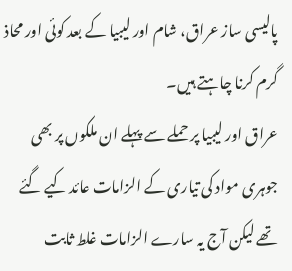پالیسی ساز عراق، شام اور لیبیا کے بعد کوئی اور محاذ گرم کرنا چاہتے ہیں۔
عراق اور لیبیا پر حملے سے پہلے ان ملکوں پر بھی جوہری مواد کی تیاری کے الزامات عائد کیے گئے تھے لیکن آج یہ سارے الزامات غلط ثابت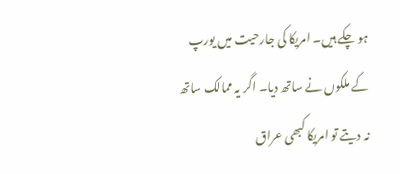ہو چکے ہیں۔ امریکا کی جارحیت میں یورپ کے ملکوں نے ساتھ دیا۔ اگر یہ ممالک ساتھ نہ دیتے تو امریکا کبھی عراق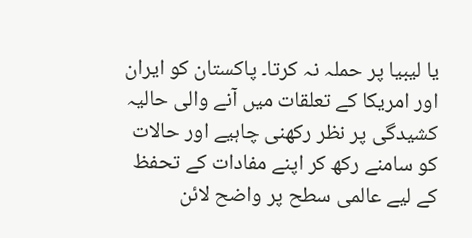یا لیبیا پر حملہ نہ کرتا۔ پاکستان کو ایران اور امریکا کے تعلقات میں آنے والی حالیہ کشیدگی پر نظر رکھنی چاہیے اور حالات کو سامنے رکھ کر اپنے مفادات کے تحفظ کے لیے عالمی سطح پر واضح لائن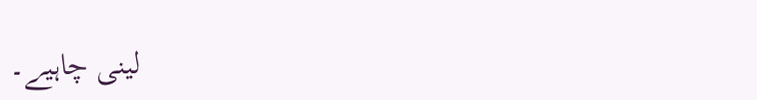لینی چاہیے۔